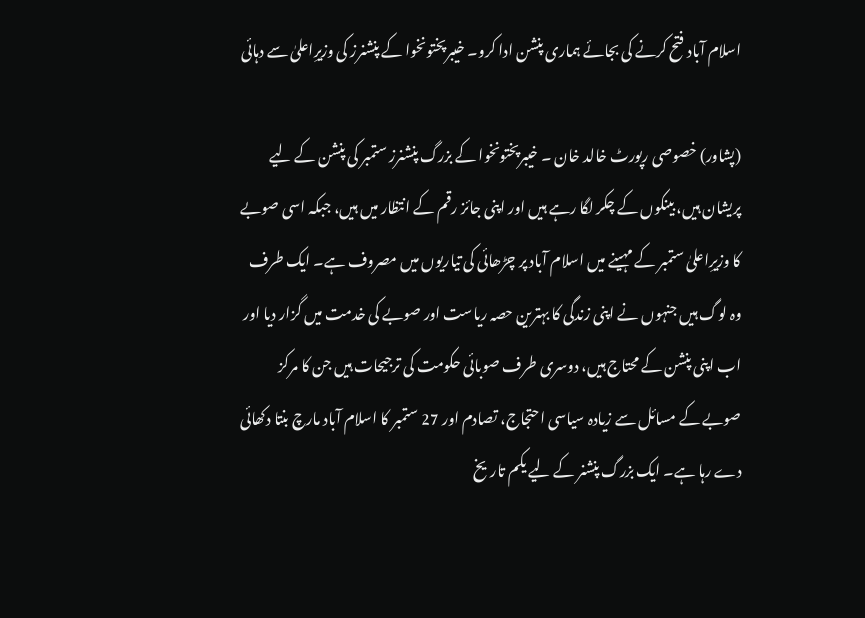اسلام آباد فتح کرنے کی بجائے ہماری پنشن ادا کرو۔ خیبرپختونخوا کے پنشنرز کی وزیرِاعلیٰ سے دہائی

(پشاور) خصوصی رپورٹ خالد خان ۔ خیبرپختونخوا کے بزرگ پنشنرز ستمبر کی پنشن کے لیے پریشان ہیں، بینکوں کے چکر لگا رہے ہیں اور اپنی جائز رقم کے انتظار میں ہیں، جبکہ اسی صوبے کا وزیرِاعلیٰ ستمبر کے مہینے میں اسلام آباد پر چڑھائی کی تیاریوں میں مصروف ہے۔ ایک طرف وہ لوگ ہیں جنہوں نے اپنی زندگی کا بہترین حصہ ریاست اور صوبے کی خدمت میں گزار دیا اور اب اپنی پنشن کے محتاج ہیں، دوسری طرف صوبائی حکومت کی ترجیحات ہیں جن کا مرکز صوبے کے مسائل سے زیادہ سیاسی احتجاج، تصادم اور 27 ستمبر کا اسلام آباد مارچ بنتا دکھائی دے رہا ہے۔ ایک بزرگ پنشنر کے لیے یکم تاریخ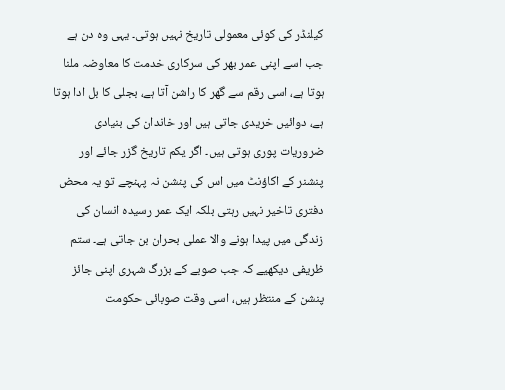کیلنڈر کی کوئی معمولی تاریخ نہیں ہوتی۔ یہی وہ دن ہے جب اسے اپنی عمر بھر کی سرکاری خدمت کا معاوضہ ملنا ہوتا ہے، اسی رقم سے گھر کا راشن آتا ہے، بجلی کا بل ادا ہوتا ہے، دوائیں خریدی جاتی ہیں اور خاندان کی بنیادی ضروریات پوری ہوتی ہیں۔ اگر یکم تاریخ گزر جائے اور پنشنر کے اکاؤنٹ میں اس کی پنشن نہ پہنچے تو یہ محض دفتری تاخیر نہیں رہتی بلکہ ایک عمر رسیدہ انسان کی زندگی میں پیدا ہونے والا عملی بحران بن جاتی ہے۔ ستم ظریفی دیکھیے کہ جب صوبے کے بزرگ شہری اپنی جائز پنشن کے منتظر ہیں، اسی وقت صوبائی حکومت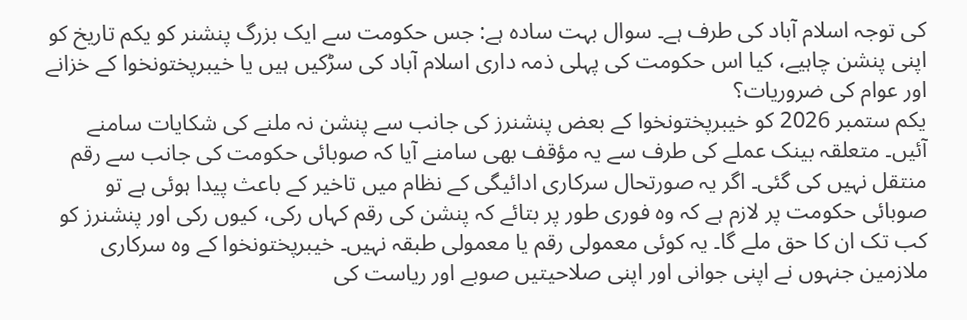کی توجہ اسلام آباد کی طرف ہے۔ سوال بہت سادہ ہے: جس حکومت سے ایک بزرگ پنشنر کو یکم تاریخ کو اپنی پنشن چاہیے، کیا اس حکومت کی پہلی ذمہ داری اسلام آباد کی سڑکیں ہیں یا خیبرپختونخوا کے خزانے اور عوام کی ضروریات؟
یکم ستمبر 2026 کو خیبرپختونخوا کے بعض پنشنرز کی جانب سے پنشن نہ ملنے کی شکایات سامنے آئیں۔ متعلقہ بینک عملے کی طرف سے یہ مؤقف بھی سامنے آیا کہ صوبائی حکومت کی جانب سے رقم منتقل نہیں کی گئی۔ اگر یہ صورتحال سرکاری ادائیگی کے نظام میں تاخیر کے باعث پیدا ہوئی ہے تو صوبائی حکومت پر لازم ہے کہ وہ فوری طور پر بتائے کہ پنشن کی رقم کہاں رکی، کیوں رکی اور پنشنرز کو کب تک ان کا حق ملے گا۔ یہ کوئی معمولی رقم یا معمولی طبقہ نہیں۔ خیبرپختونخوا کے وہ سرکاری ملازمین جنہوں نے اپنی جوانی اور اپنی صلاحیتیں صوبے اور ریاست کی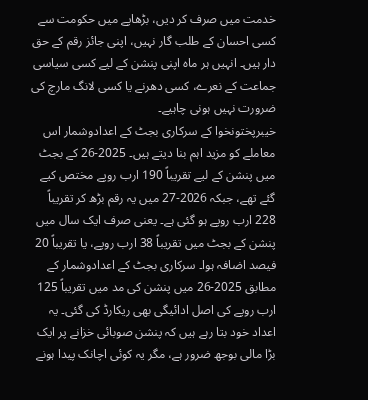خدمت میں صرف کر دیں، بڑھاپے میں حکومت سے کسی احسان کے طلب گار نہیں، اپنی جائز رقم کے حق دار ہیں۔ انہیں ہر ماہ اپنی پنشن کے لیے کسی سیاسی جماعت کے نعرے، کسی دھرنے یا کسی لانگ مارچ کی ضرورت نہیں ہونی چاہیے۔
خیبرپختونخوا کے سرکاری بجٹ کے اعدادوشمار اس معاملے کو مزید اہم بنا دیتے ہیں۔ 2025-26 کے بجٹ میں پنشن کے لیے تقریباً 190 ارب روپے مختص کیے گئے تھے، جبکہ 2026-27 میں یہ رقم بڑھ کر تقریباً 228 ارب روپے ہو گئی ہے۔ یعنی صرف ایک سال میں پنشن کے بجٹ میں تقریباً 38 ارب روپے، یا تقریباً 20 فیصد اضافہ ہوا۔ سرکاری بجٹ کے اعدادوشمار کے مطابق 2025-26 میں پنشن کی مد میں تقریباً 125 ارب روپے کی اصل ادائیگی بھی ریکارڈ کی گئی۔ یہ اعداد خود بتا رہے ہیں کہ پنشن صوبائی خزانے پر ایک بڑا مالی بوجھ ضرور ہے، مگر یہ کوئی اچانک پیدا ہونے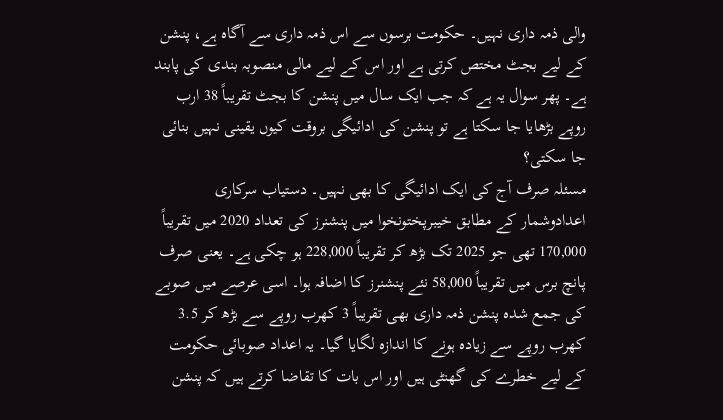والی ذمہ داری نہیں۔ حکومت برسوں سے اس ذمہ داری سے آگاہ ہے، پنشن کے لیے بجٹ مختص کرتی ہے اور اس کے لیے مالی منصوبہ بندی کی پابند ہے۔ پھر سوال یہ ہے کہ جب ایک سال میں پنشن کا بجٹ تقریباً 38 ارب روپے بڑھایا جا سکتا ہے تو پنشن کی ادائیگی بروقت کیوں یقینی نہیں بنائی جا سکتی؟
مسئلہ صرف آج کی ایک ادائیگی کا بھی نہیں۔ دستیاب سرکاری اعدادوشمار کے مطابق خیبرپختونخوا میں پنشنرز کی تعداد 2020 میں تقریباً 170,000 تھی جو 2025 تک بڑھ کر تقریباً 228,000 ہو چکی ہے۔ یعنی صرف پانچ برس میں تقریباً 58,000 نئے پنشنرز کا اضافہ ہوا۔ اسی عرصے میں صوبے کی جمع شدہ پنشن ذمہ داری بھی تقریباً 3 کھرب روپے سے بڑھ کر 3.5 کھرب روپے سے زیادہ ہونے کا اندازہ لگایا گیا۔ یہ اعداد صوبائی حکومت کے لیے خطرے کی گھنٹی ہیں اور اس بات کا تقاضا کرتے ہیں کہ پنشن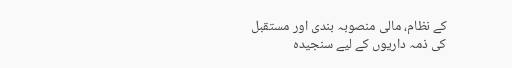کے نظام، مالی منصوبہ بندی اور مستقبل کی ذمہ داریوں کے لیے سنجیدہ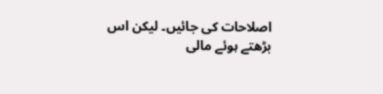اصلاحات کی جائیں۔ لیکن اس بڑھتے ہوئے مالی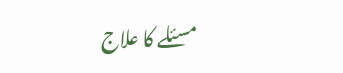مسئلے کا علاج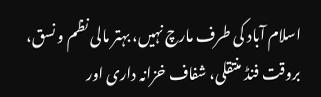اسلام آباد کی طرف مارچ نہیں، بہتر مالی نظم و نسق، بروقت فنڈ منتقلی، شفاف خزانہ داری اور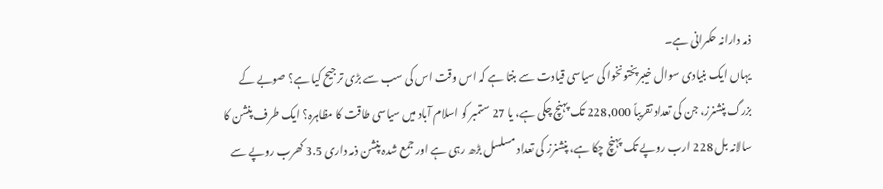ذمہ دارانہ حکمرانی ہے۔
یہاں ایک بنیادی سوال خیبرپختونخوا کی سیاسی قیادت سے بنتا ہے کہ اس وقت اس کی سب سے بڑی ترجیح کیا ہے؟ صوبے کے بزرگ پنشنرز، جن کی تعداد تقریباً 228,000 تک پہنچ چکی ہے، یا 27 ستمبر کو اسلام آباد میں سیاسی طاقت کا مظاہرہ؟ ایک طرف پنشن کا سالانہ بل 228 ارب روپے تک پہنچ چکا ہے، پنشنرز کی تعداد مسلسل بڑھ رہی ہے اور جمع شدہ پنشن ذمہ داری 3.5 کھرب روپے سے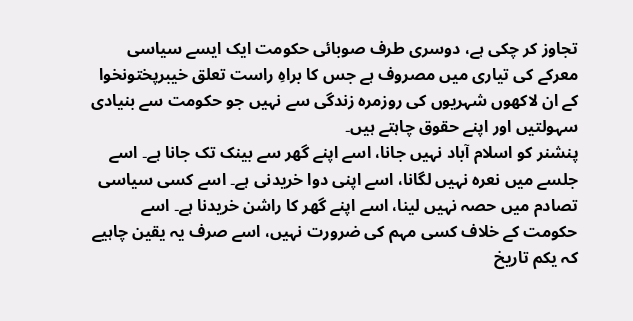تجاوز کر چکی ہے، دوسری طرف صوبائی حکومت ایک ایسے سیاسی معرکے کی تیاری میں مصروف ہے جس کا براہِ راست تعلق خیبرپختونخوا کے ان لاکھوں شہریوں کی روزمرہ زندگی سے نہیں جو حکومت سے بنیادی سہولتیں اور اپنے حقوق چاہتے ہیں۔
پنشنر کو اسلام آباد نہیں جانا، اسے اپنے گھر سے بینک تک جانا ہے۔ اسے جلسے میں نعرہ نہیں لگانا، اسے اپنی دوا خریدنی ہے۔ اسے کسی سیاسی تصادم میں حصہ نہیں لینا، اسے اپنے گھر کا راشن خریدنا ہے۔ اسے حکومت کے خلاف کسی مہم کی ضرورت نہیں، اسے صرف یہ یقین چاہیے کہ یکم تاریخ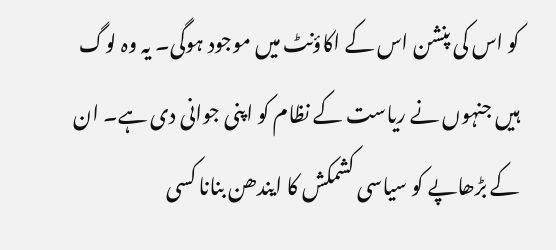کو اس کی پنشن اس کے اکاؤنٹ میں موجود ہوگی۔ یہ وہ لوگ ہیں جنہوں نے ریاست کے نظام کو اپنی جوانی دی ہے۔ ان کے بڑھاپے کو سیاسی کشمکش کا ایندھن بنانا کسی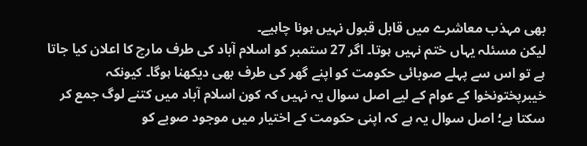بھی مہذب معاشرے میں قابل قبول نہیں ہونا چاہیے۔
لیکن مسئلہ یہاں ختم نہیں ہوتا۔ اگر 27 ستمبر کو اسلام آباد کی طرف مارچ کا اعلان کیا جاتا ہے تو اس سے پہلے صوبائی حکومت کو اپنے گھر کی طرف بھی دیکھنا ہوگا۔ کیونکہ خیبرپختونخوا کے عوام کے لیے اصل سوال یہ نہیں کہ کون اسلام آباد میں کتنے لوگ جمع کر سکتا ہے؛ اصل سوال یہ ہے کہ اپنی حکومت کے اختیار میں موجود صوبے کو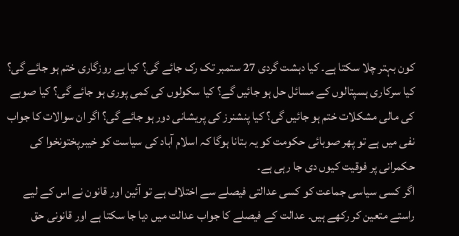کون بہتر چلا سکتا ہے۔ کیا دہشت گردی 27 ستمبر تک رک جائے گی؟ کیا بے روزگاری ختم ہو جائے گی؟ کیا سرکاری ہسپتالوں کے مسائل حل ہو جائیں گے؟ کیا سکولوں کی کمی پوری ہو جائے گی؟ کیا صوبے کی مالی مشکلات ختم ہو جائیں گی؟ کیا پنشنرز کی پریشانی دور ہو جائے گی؟ اگر ان سوالات کا جواب نفی میں ہے تو پھر صوبائی حکومت کو یہ بتانا ہوگا کہ اسلام آباد کی سیاست کو خیبرپختونخوا کی حکمرانی پر فوقیت کیوں دی جا رہی ہے۔
اگر کسی سیاسی جماعت کو کسی عدالتی فیصلے سے اختلاف ہے تو آئین اور قانون نے اس کے لیے راستے متعین کر رکھے ہیں۔ عدالت کے فیصلے کا جواب عدالت میں دیا جا سکتا ہے اور قانونی حق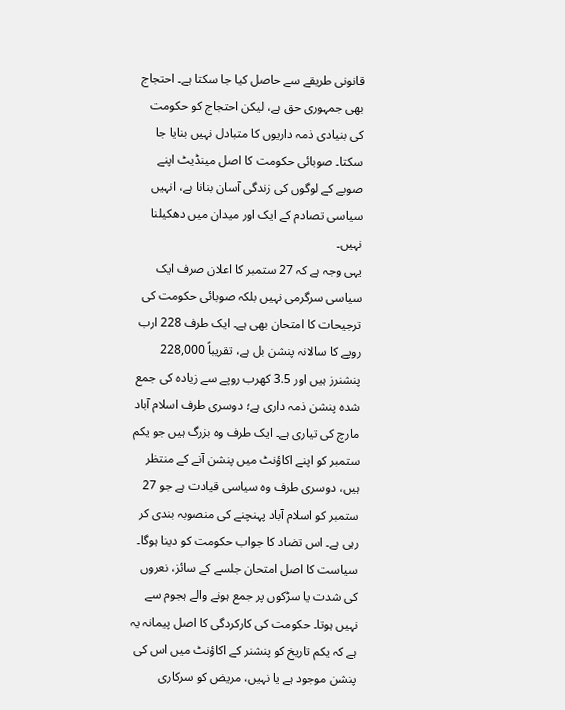قانونی طریقے سے حاصل کیا جا سکتا ہے۔ احتجاج بھی جمہوری حق ہے، لیکن احتجاج کو حکومت کی بنیادی ذمہ داریوں کا متبادل نہیں بنایا جا سکتا۔ صوبائی حکومت کا اصل مینڈیٹ اپنے صوبے کے لوگوں کی زندگی آسان بنانا ہے، انہیں سیاسی تصادم کے ایک اور میدان میں دھکیلنا نہیں۔
یہی وجہ ہے کہ 27 ستمبر کا اعلان صرف ایک سیاسی سرگرمی نہیں بلکہ صوبائی حکومت کی ترجیحات کا امتحان بھی ہے۔ ایک طرف 228 ارب روپے کا سالانہ پنشن بل ہے، تقریباً 228,000 پنشنرز ہیں اور 3.5 کھرب روپے سے زیادہ کی جمع شدہ پنشن ذمہ داری ہے؛ دوسری طرف اسلام آباد مارچ کی تیاری ہے۔ ایک طرف وہ بزرگ ہیں جو یکم ستمبر کو اپنے اکاؤنٹ میں پنشن آنے کے منتظر ہیں، دوسری طرف وہ سیاسی قیادت ہے جو 27 ستمبر کو اسلام آباد پہنچنے کی منصوبہ بندی کر رہی ہے۔ اس تضاد کا جواب حکومت کو دینا ہوگا۔
سیاست کا اصل امتحان جلسے کے سائز، نعروں کی شدت یا سڑکوں پر جمع ہونے والے ہجوم سے نہیں ہوتا۔ حکومت کی کارکردگی کا اصل پیمانہ یہ ہے کہ یکم تاریخ کو پنشنر کے اکاؤنٹ میں اس کی پنشن موجود ہے یا نہیں، مریض کو سرکاری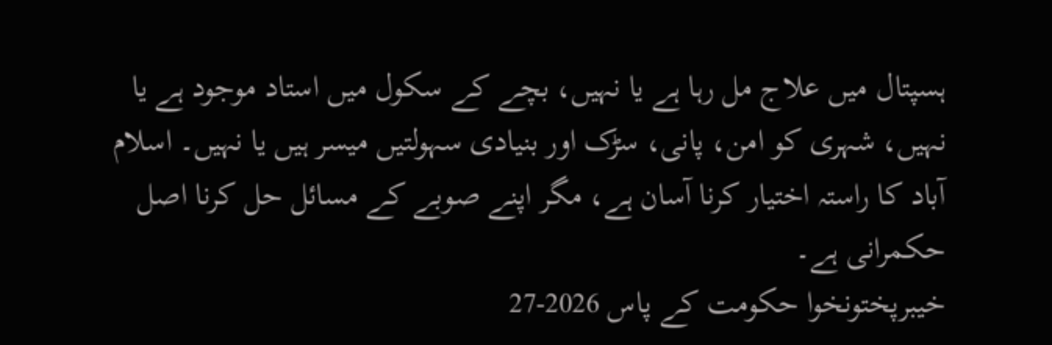ہسپتال میں علاج مل رہا ہے یا نہیں، بچے کے سکول میں استاد موجود ہے یا نہیں، شہری کو امن، پانی، سڑک اور بنیادی سہولتیں میسر ہیں یا نہیں۔ اسلام آباد کا راستہ اختیار کرنا آسان ہے، مگر اپنے صوبے کے مسائل حل کرنا اصل حکمرانی ہے۔
خیبرپختونخوا حکومت کے پاس 2026-27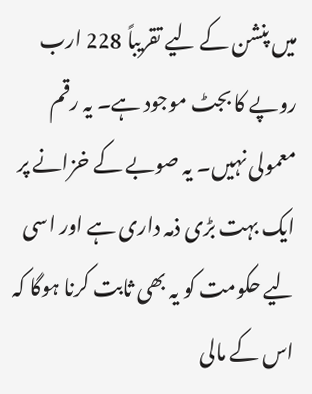میں پنشن کے لیے تقریباً 228 ارب روپے کا بجٹ موجود ہے۔ یہ رقم معمولی نہیں۔ یہ صوبے کے خزانے پر ایک بہت بڑی ذمہ داری ہے اور اسی لیے حکومت کو یہ بھی ثابت کرنا ہوگا کہ اس کے مالی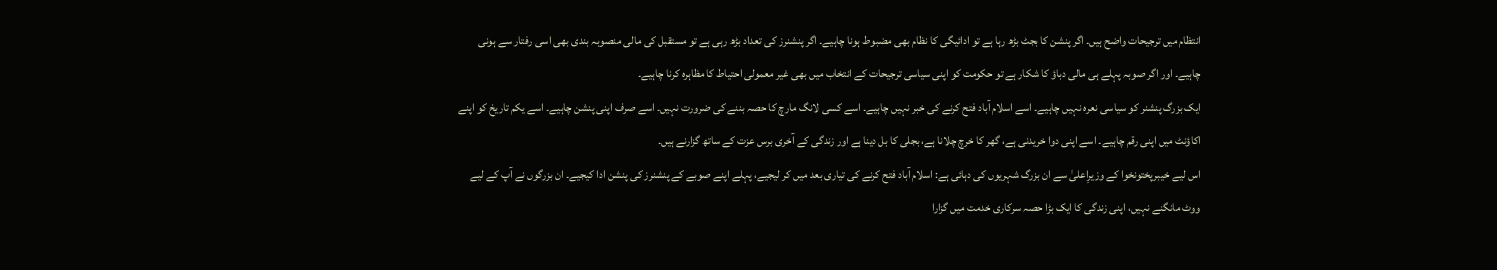انتظام میں ترجیحات واضح ہیں۔ اگر پنشن کا بجٹ بڑھ رہا ہے تو ادائیگی کا نظام بھی مضبوط ہونا چاہیے۔ اگر پنشنرز کی تعداد بڑھ رہی ہے تو مستقبل کی مالی منصوبہ بندی بھی اسی رفتار سے ہونی چاہیے۔ اور اگر صوبہ پہلے ہی مالی دباؤ کا شکار ہے تو حکومت کو اپنی سیاسی ترجیحات کے انتخاب میں بھی غیر معمولی احتیاط کا مظاہرہ کرنا چاہیے۔
ایک بزرگ پنشنر کو سیاسی نعرہ نہیں چاہیے۔ اسے اسلام آباد فتح کرنے کی خبر نہیں چاہیے۔ اسے کسی لانگ مارچ کا حصہ بننے کی ضرورت نہیں۔ اسے صرف اپنی پنشن چاہیے۔ اسے یکم تاریخ کو اپنے اکاؤنٹ میں اپنی رقم چاہیے۔ اسے اپنی دوا خریدنی ہے، گھر کا خرچ چلانا ہے، بجلی کا بل دینا ہے اور زندگی کے آخری برس عزت کے ساتھ گزارنے ہیں۔
اس لیے خیبرپختونخوا کے وزیرِاعلیٰ سے ان بزرگ شہریوں کی دہائی ہے: اسلام آباد فتح کرنے کی تیاری بعد میں کر لیجیے، پہلے اپنے صوبے کے پنشنرز کی پنشن ادا کیجیے۔ ان بزرگوں نے آپ کے لیے ووٹ مانگنے نہیں، اپنی زندگی کا ایک بڑا حصہ سرکاری خدمت میں گزارا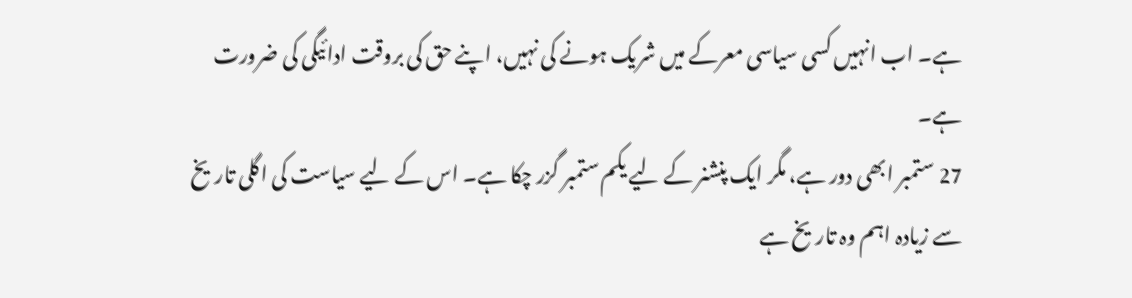ہے۔ اب انہیں کسی سیاسی معرکے میں شریک ہونے کی نہیں، اپنے حق کی بروقت ادائیگی کی ضرورت ہے۔
27 ستمبر ابھی دور ہے، مگر ایک پنشنر کے لیے یکم ستمبر گزر چکا ہے۔ اس کے لیے سیاست کی اگلی تاریخ سے زیادہ اہم وہ تاریخ ہے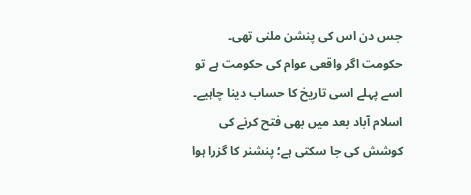جس دن اس کی پنشن ملنی تھی۔ حکومت اگر واقعی عوام کی حکومت ہے تو اسے پہلے اسی تاریخ کا حساب دینا چاہیے۔
اسلام آباد بعد میں بھی فتح کرنے کی کوشش کی جا سکتی ہے؛ پنشنر کا گزرا ہوا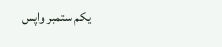یکم ستمبر واپس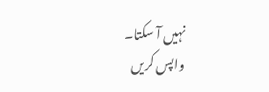نہیں آ سکتا۔
واپس کریں